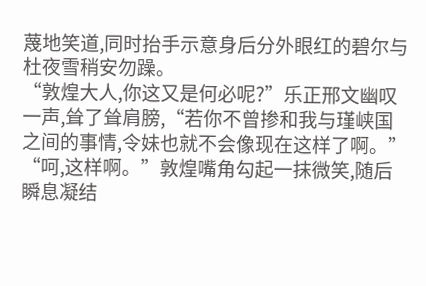蔑地笑道,同时抬手示意身后分外眼红的碧尔与杜夜雪稍安勿躁。
“敦煌大人,你这又是何必呢?”乐正邢文幽叹一声,耸了耸肩膀,“若你不曾掺和我与瑾峡国之间的事情,令妹也就不会像现在这样了啊。”
“呵,这样啊。”敦煌嘴角勾起一抹微笑,随后瞬息凝结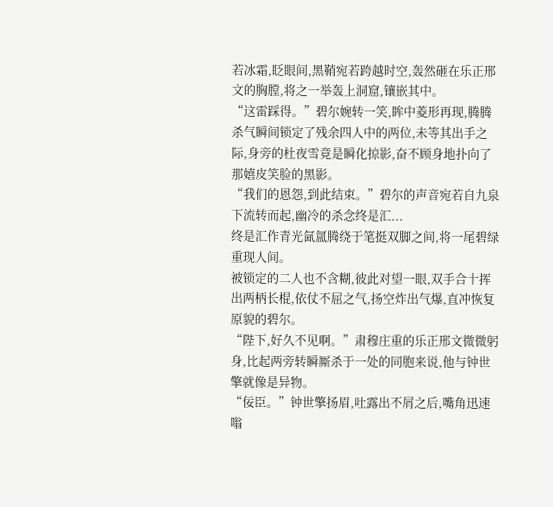若冰霜,眨眼间,黑鞘宛若跨越时空,轰然砸在乐正邢文的胸膛,将之一举轰上洞窟,镶嵌其中。
“这雷踩得。”碧尔婉转一笑,眸中菱形再现,腾腾杀气瞬间锁定了残余四人中的两位,未等其出手之际,身旁的杜夜雪竟是瞬化掠影,奋不顾身地扑向了那嬉皮笑脸的黑影。
“我们的恩怨,到此结束。”碧尔的声音宛若自九泉下流转而起,幽冷的杀念终是汇...
终是汇作青光氤氲腾绕于笔挺双脚之间,将一尾碧绿重现人间。
被锁定的二人也不含糊,彼此对望一眼,双手合十挥出两柄长棍,依仗不屈之气,扬空炸出气爆,直冲恢复原貌的碧尔。
“陛下,好久不见啊。”肃穆庄重的乐正邢文微微躬身,比起两旁转瞬厮杀于一处的同胞来说,他与钟世擎就像是异物。
“佞臣。”钟世擎扬眉,吐露出不屑之后,嘴角迅速嗡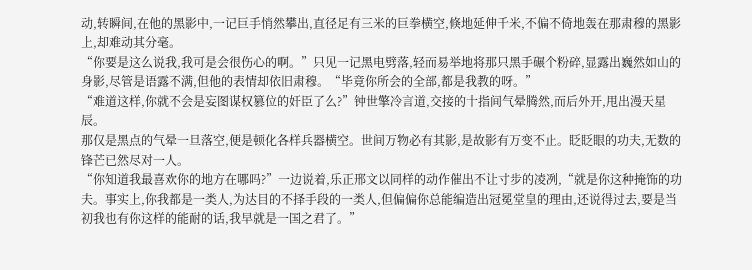动,转瞬间,在他的黑影中,一记巨手悄然攀出,直径足有三米的巨拳横空,倏地延伸千米,不偏不倚地轰在那肃穆的黑影上,却难动其分毫。
“你要是这么说我,我可是会很伤心的啊。”只见一记黑电劈落,轻而易举地将那只黑手碾个粉碎,显露出巍然如山的身影,尽管是语露不满,但他的表情却依旧肃穆。“毕竟你所会的全部,都是我教的呀。”
“难道这样,你就不会是妄图谋权篡位的奸臣了么?”钟世擎冷言道,交接的十指间气晕腾然,而后外开,甩出漫天星辰。
那仅是黑点的气晕一旦落空,便是顿化各样兵器横空。世间万物必有其影,是故影有万变不止。眨眨眼的功夫,无数的锋芒已然尽对一人。
“你知道我最喜欢你的地方在哪吗?”一边说着,乐正邢文以同样的动作催出不让寸步的凌冽,“就是你这种掩饰的功夫。事实上,你我都是一类人,为达目的不择手段的一类人,但偏偏你总能编造出冠冕堂皇的理由,还说得过去,要是当初我也有你这样的能耐的话,我早就是一国之君了。”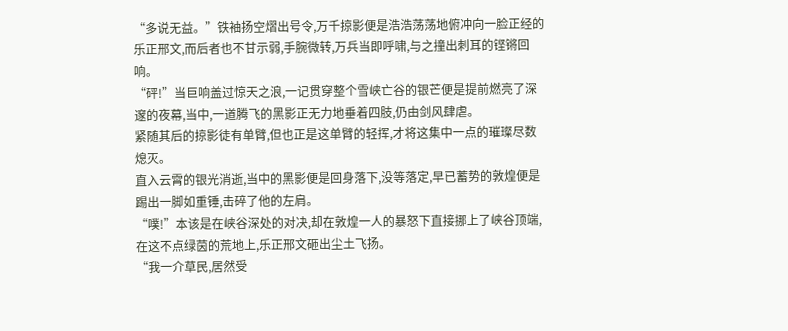“多说无益。”铁袖扬空熠出号令,万千掠影便是浩浩荡荡地俯冲向一脸正经的乐正邢文,而后者也不甘示弱,手腕微转,万兵当即呼啸,与之撞出刺耳的铿锵回响。
“砰!”当巨响盖过惊天之浪,一记贯穿整个雪峡亡谷的银芒便是提前燃亮了深邃的夜幕,当中,一道腾飞的黑影正无力地垂着四肢,仍由剑风肆虐。
紧随其后的掠影徒有单臂,但也正是这单臂的轻挥,才将这集中一点的璀璨尽数熄灭。
直入云霄的银光消逝,当中的黑影便是回身落下,没等落定,早已蓄势的敦煌便是踢出一脚如重锤,击碎了他的左肩。
“噗!”本该是在峡谷深处的对决,却在敦煌一人的暴怒下直接挪上了峡谷顶端,在这不点绿茵的荒地上,乐正邢文砸出尘土飞扬。
“我一介草民,居然受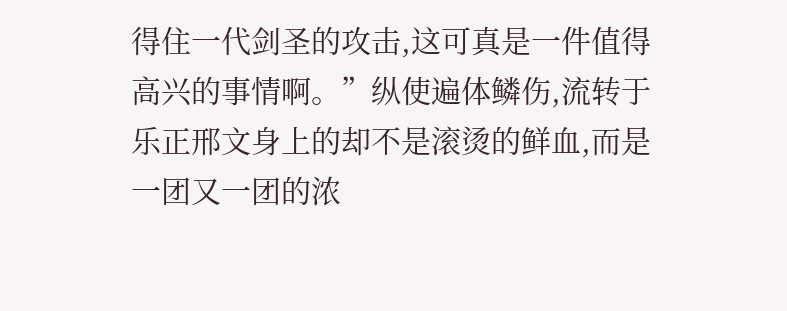得住一代剑圣的攻击,这可真是一件值得高兴的事情啊。”纵使遍体鳞伤,流转于乐正邢文身上的却不是滚烫的鲜血,而是一团又一团的浓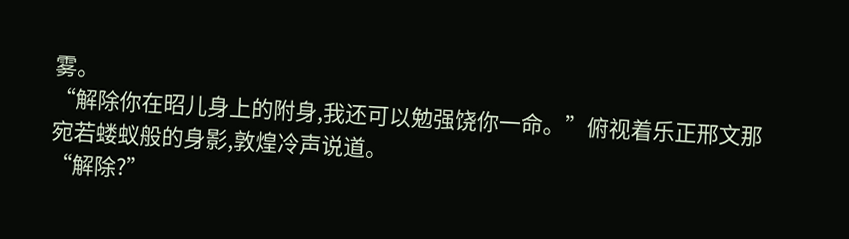雾。
“解除你在昭儿身上的附身,我还可以勉强饶你一命。”俯视着乐正邢文那宛若蝼蚁般的身影,敦煌冷声说道。
“解除?”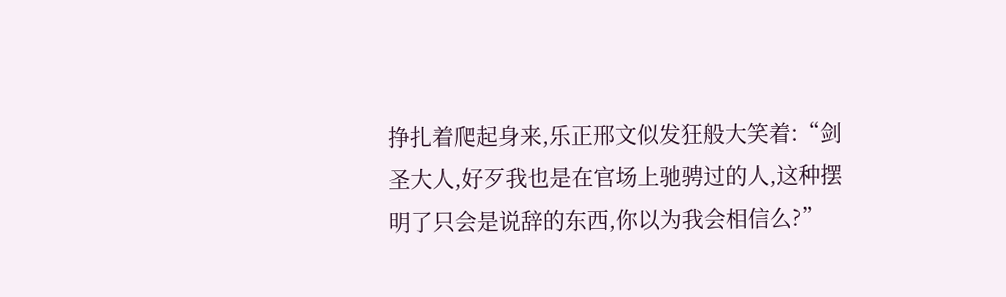挣扎着爬起身来,乐正邢文似发狂般大笑着:“剑圣大人,好歹我也是在官场上驰骋过的人,这种摆明了只会是说辞的东西,你以为我会相信么?”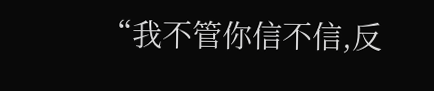“我不管你信不信,反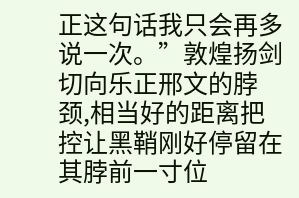正这句话我只会再多说一次。”敦煌扬剑切向乐正邢文的脖颈,相当好的距离把控让黑鞘刚好停留在其脖前一寸位